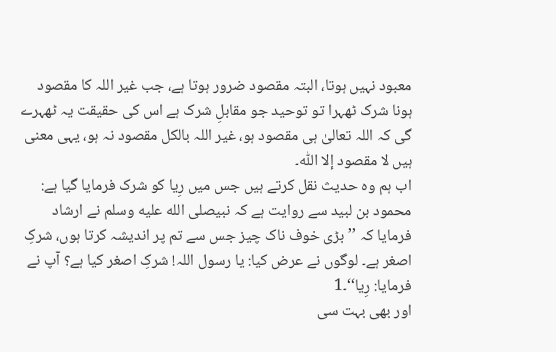معبود نہیں ہوتا، البتہ مقصود ضرور ہوتا ہے، جب غیر اللہ کا مقصود ہونا شرک ٹھہرا تو توحید جو مقابلِ شرک ہے اس کی حقیقت یہ ٹھہرے گی کہ اللہ تعالیٰ ہی مقصود ہو، غیر اللہ بالکل مقصود نہ ہو، یہی معنی ہیں لا مقصود إلا اللّٰہ۔
اب ہم وہ حدیث نقل کرتے ہیں جس میں رِیا کو شرک فرمایا گیا ہے:
محمود بن لبید سے روایت ہے کہ نبیصلى الله عليه وسلم نے ارشاد فرمایا کہ ’’بڑی خوف ناک چیز جس سے تم پر اندیشہ کرتا ہوں، شرکِ اصغر ہے۔ لوگوں نے عرض کیا: یا رسول اللہ! شرکِ اصغر کیا ہے؟ آپ نے فرمایا: رِیا‘‘۔1
اور بھی بہت سی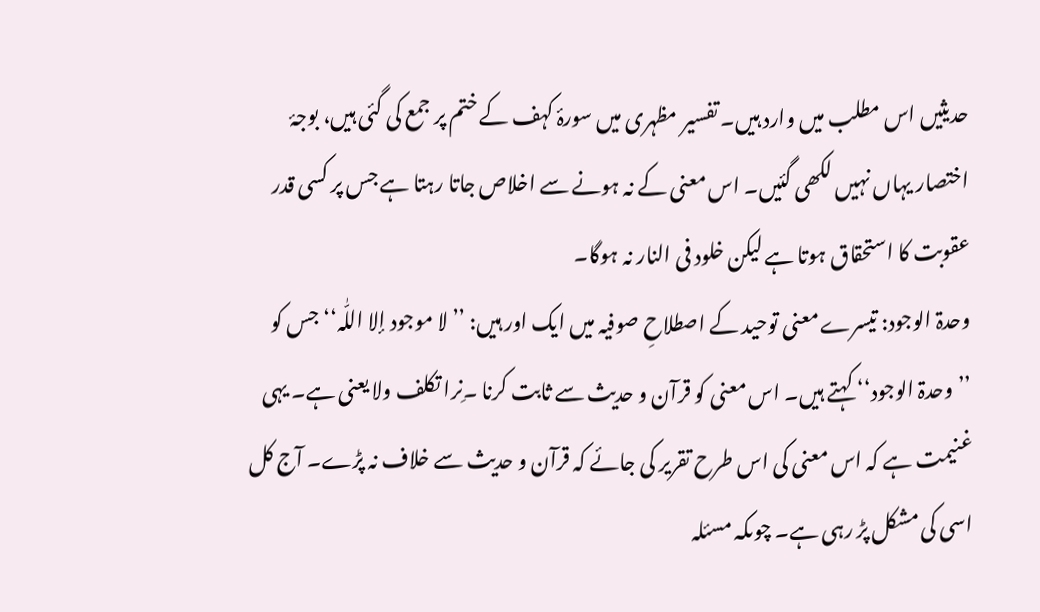حدیثیں اس مطلب میں وارد ہیں۔ تفسیر مظہری میں سورۂ کہف کے ختم پر جمع کی گئی ہیں، بوجۂ اختصار یہاں نہیں لکھی گئیں۔ اس معنی کے نہ ہونے سے اخلاص جاتا رہتا ہے جس پر کسی قدر عقوبت کا استحقاق ہوتا ہے لیکن خلود فی النار نہ ہوگا۔
وحدۃ الوجود: تیسرے معنی توحید کے اصطلاحِ صوفیہ میں ایک اور ہیں: ’’لا موجود إلا اللّٰہ‘‘ جس کو ’’وحدۃ الوجود‘‘ کہتے ہیں۔ اس معنی کو قرآن و حدیث سے ثابت کرنا ۔ِنرا تکلف ولا یعنی ہے۔ یہی غنیمت ہے کہ اس معنی کی اس طرح تقریر کی جائے کہ قرآن و حدیث سے خلاف نہ پڑے۔ آج کل اسی کی مشکل پڑ رہی ہے۔ چوںکہ مسئلہ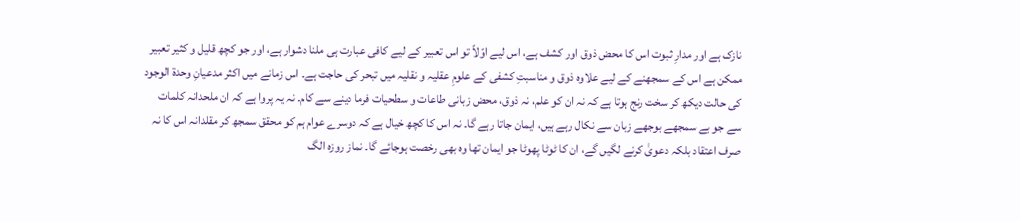نازک ہے اور مدارِ ثبوت اس کا محض ذوق اور کشف ہے، اس لیے اوّلاً تو اس تعبیر کے لیے کافی عبارت ہی ملنا دشوار ہے، اور جو کچھ قلیل و کثیر تعبیر ممکن ہے اس کے سمجھنے کے لیے علاوہ ذوق و مناسبتِ کشفی کے علومِ عقلیہ و نقلیہ میں تبحر کی حاجت ہے۔ اس زمانے میں اکثر مدعیانِ وحدۃ الوجود کی حالت دیکھ کر سخت رنج ہوتا ہے کہ نہ ان کو علم، نہ ذوق، محض زبانی طاعات و سطحیات فرما دینے سے کام۔ نہ یہ پروا ہے کہ ان ملحدانہ کلمات سے جو بے سمجھے بوجھے زبان سے نکال رہے ہیں، ایمان جاتا رہے گا۔ نہ اس کا کچھ خیال ہے کہ دوسرے عوام ہم کو محقق سمجھ کر مقلدانہ اس کا نہ صرف اعتقاد بلکہ دعویٰ کرنے لگیں گے، ان کا ٹوٹا پھوٹا جو ایمان تھا وہ بھی رخصت ہوجائے گا۔ نماز روزہ الگ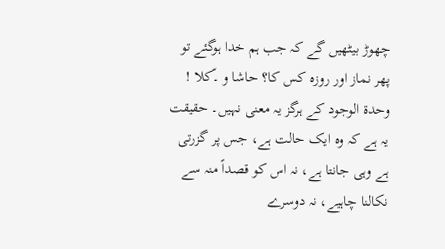چھوڑ بیٹھیں گے کہ جب ہم خدا ہوگئے تو پھر نماز اور روزہ کس کا؟ حاشا و ۔ّکلا ! وحدۃ الوجود کے ہرگز یہ معنی نہیں۔ حقیقت یہ ہے کہ وہ ایک حالت ہے، جس پر گزرتی ہے وہی جانتا ہے، نہ اس کو قصداً منہ سے نکالنا چاہیے، نہ دوسرے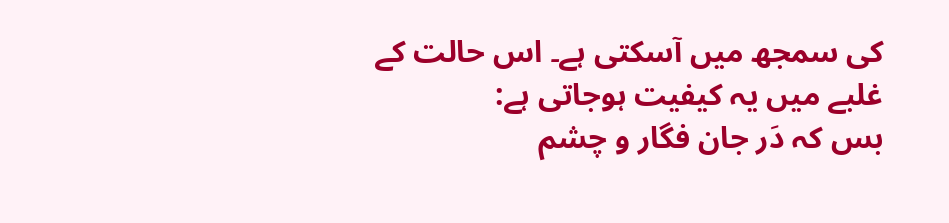کی سمجھ میں آسکتی ہے۔ اس حالت کے غلبے میں یہ کیفیت ہوجاتی ہے:
بس کہ دَر جان فگار و چشم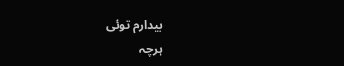بیدارم توئی
ہرچہ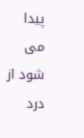پیدا می شود از درد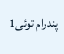پندرام توئی1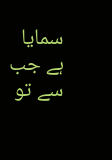سمایا ہے جب سے تو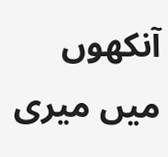آنکھوں میں میری